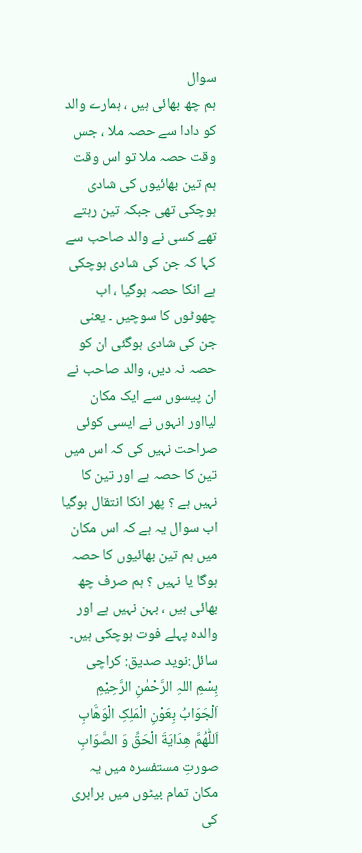سوال
ہم چھ بھائی ہیں ، ہمارے والد کو دادا سے حصہ ملا ، جس وقت حصہ ملا تو اس وقت ہم تین بھائیوں کی شادی ہوچکی تھی جبکہ تین رہتے تھے کسی نے والد صاحب سے کہا کہ جن کی شادی ہوچکی ہے انکا حصہ ہوگیا ، اب چھوٹوں کا سوچیں ۔ یعنی جن کی شادی ہوگئی ان کو حصہ نہ دیں، والد صاحب نے ان پیسوں سے ایک مکان لیااور انہوں نے ایسی کوئی صراحت نہیں کی کہ اس میں تین کا حصہ ہے اور تین کا نہیں ہے ؟ پھر انکا انتقال ہوگیا اب سوال یہ ہے کہ اس مکان میں ہم تین بھائیوں کا حصہ ہوگا یا نہیں ؟ ہم صرف چھ بھائی ہیں ، بہن نہیں ہے اور والدہ پہلے فوت ہوچکی ہیں۔
سائل:نوید صدیق: کراچی
بِسْمِ اللہِ الرَّحْمٰنِ الرَّحِيْمِ
اَلْجَوَابُ بِعَوْنِ الْمَلِکِ الْوَھَّابِ اَللّٰھُمَّ ھِدَايَةَ الْحَقِّ وَ الصَّوَابِ
صورتِ مستفسرہ میں یہ مکان تمام بیٹوں میں برابری کی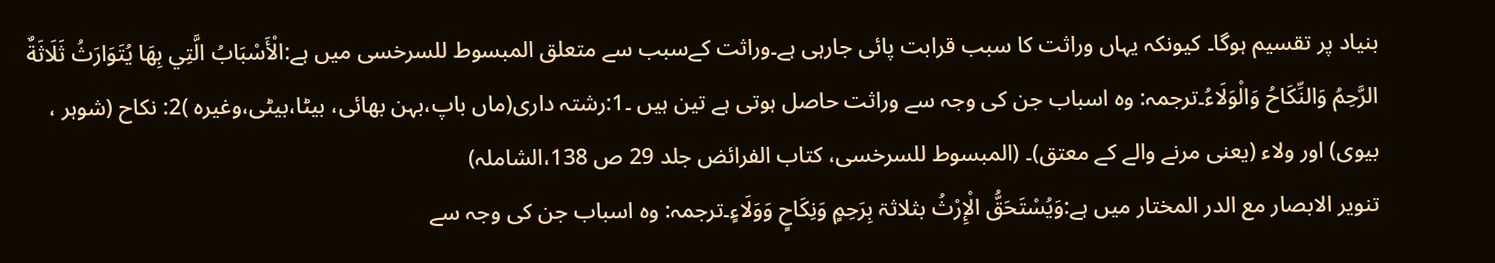بنیاد پر تقسیم ہوگا۔ کیونکہ یہاں وراثت کا سبب قرابت پائی جارہی ہے۔وراثت کےسبب سے متعلق المبسوط للسرخسی میں ہے:الْأَسْبَابُ الَّتِي بِهَا يُتَوَارَثُ ثَلَاثَةٌ الرَّحِمُ وَالنِّكَاحُ وَالْوَلَاءُ۔ترجمہ: وہ اسباب جن کی وجہ سے وراثت حاصل ہوتی ہے تین ہیں ۔1:رشتہ داری(ماں باپ،بہن بھائی، بیٹا،بیٹی،وغیرہ )2: نکاح (شوہر ، بیوی) اور ولاء (یعنی مرنے والے کے معتق)۔ (المبسوط للسرخسی، کتاب الفرائض جلد 29 ص 138،الشاملہ)
تنویر الابصار مع الدر المختار میں ہے:وَيُسْتَحَقُّ الْإِرْثُ بثلاثۃ بِرَحِمٍ وَنِكَاحٍ وَوَلَاءٍ۔ترجمہ: وہ اسباب جن کی وجہ سے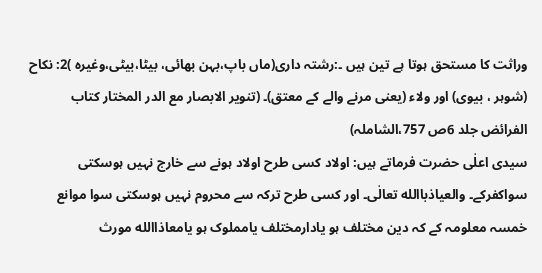وراثت کا مستحق ہوتا ہے تین ہیں ۔:رشتہ داری(ماں باپ،بہن بھائی، بیٹا،بیٹی،وغیرہ )2: نکاح (شوہر ، بیوی) اور ولاء (یعنی مرنے والے کے معتق)۔ (تنویر الابصار مع الدر المختار کتاب الفرائض جلد 6ص 757،الشاملہ)
سیدی اعلٰی حضرت فرماتے ہیں: اولاد کسی طرح اولاد ہونے سے خارج نہیں ہوسکتی سواکفرکے۔ والعیاذباالله تعالٰی۔ اور کسی طرح ترکہ سے محروم نہیں ہوسکتی سوا موانع خمسہ معلومہ کے کہ دین مختلف ہو یادارمختلف یامملوک ہو یامعاذاالله مورث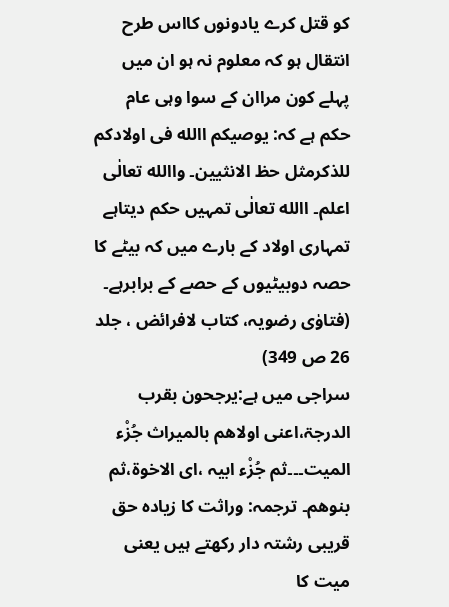کو قتل کرے یادونوں کااس طرح انتقال ہو کہ معلوم نہ ہو ان میں پہلے کون مراان کے سوا وہی عام حکم ہے کہ: یوصیکم االله فی اولادکم للذکرمثل حظ الانثیین۔ واالله تعالٰی اعلم۔ االله تعالٰی تمہیں حکم دیتاہے تمہاری اولاد کے بارے میں کہ بیٹے کا حصہ دوبیٹیوں کے حصے کے برابرہے۔ (فتاوٰی رضویہ، کتاب لافرائض ، جلد 26 ص 349)
سراجی میں ہے:یرجحون بقرب الدرجۃ،اعنی اولاھم بالمیراث جُزْء المیت۔۔۔ثم جُزْء ابیہ ،ای الاخوۃ،ثم بنوھم۔ ترجمہ: وراثت کا زیادہ حق قریبی رشتہ دار رکھتے ہیں یعنی میت کا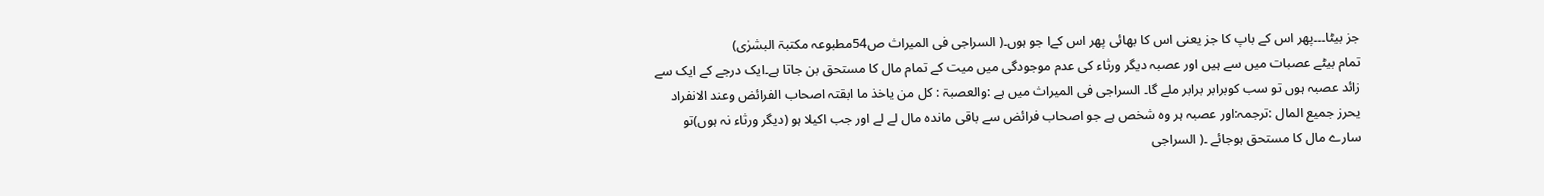جز بیٹا۔۔۔پھر اس کے باپ کا جز یعنی اس کا بھائی پھر اس کےا جو ہوں۔( السراجی فی المیراث ص54مطبوعہ مکتبۃ البشرٰی)
تمام بیٹے عصبات میں سے ہیں اور عصبہ دیگر ورثاء کی عدم موجودگی میں میت کے تمام مال کا مستحق بن جاتا ہے۔ایک درجے کے ایک سے زائد عصبہ ہوں تو سب کوبرابر برابر ملے گا۔ السراجی فی المیراث میں ہے :والعصبۃ : کل من یاخذ ما ابقتہ اصحاب الفرائض وعند الانفراد یحرز جمیع المال :ترجمہ:اور عصبہ ہر وہ شخص ہے جو اصحاب فرائض سے باقی ماندہ مال لے لے اور جب اکیلا ہو (دیگر ورثاء نہ ہوں)تو سارے مال کا مستحق ہوجائے ۔( السراجی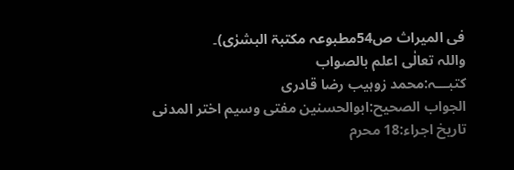فی المیراث ص54مطبوعہ مکتبۃ البشرٰی)۔
واللہ تعالٰی اعلم بالصواب
کتبـــہ:محمد زوہیب رضا قادری
الجواب الصحیح:ابوالحسنین مفتی وسیم اختر المدنی
تاریخ اجراء:18 محرم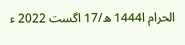الحرام ا1444 ھ/17 اگست 2022 ء